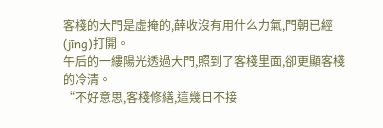客棧的大門是虛掩的,薛收沒有用什么力氣,門朝已經(jīng)打開。
午后的一縷陽光透過大門,照到了客棧里面,卻更顯客棧的冷清。
“不好意思,客棧修繕,這幾日不接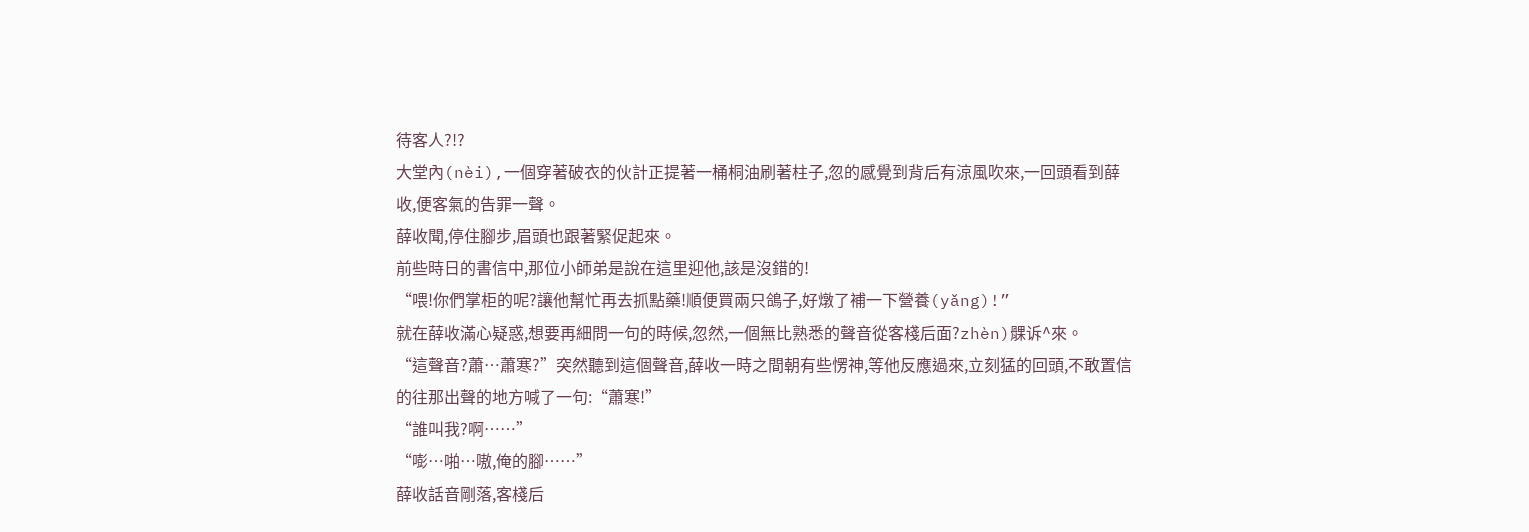待客人?!?
大堂內(nèi),一個穿著破衣的伙計正提著一桶桐油刷著柱子,忽的感覺到背后有涼風吹來,一回頭看到薛收,便客氣的告罪一聲。
薛收聞,停住腳步,眉頭也跟著緊促起來。
前些時日的書信中,那位小師弟是說在這里迎他,該是沒錯的!
“喂!你們掌柜的呢?讓他幫忙再去抓點藥!順便買兩只鴿子,好燉了補一下營養(yǎng)!”
就在薛收滿心疑惑,想要再細問一句的時候,忽然,一個無比熟悉的聲音從客棧后面?zhèn)髁诉^來。
“這聲音?蕭…蕭寒?”突然聽到這個聲音,薛收一時之間朝有些愣神,等他反應過來,立刻猛的回頭,不敢置信的往那出聲的地方喊了一句:“蕭寒!”
“誰叫我?啊……”
“嘭…啪…嗷,俺的腳……”
薛收話音剛落,客棧后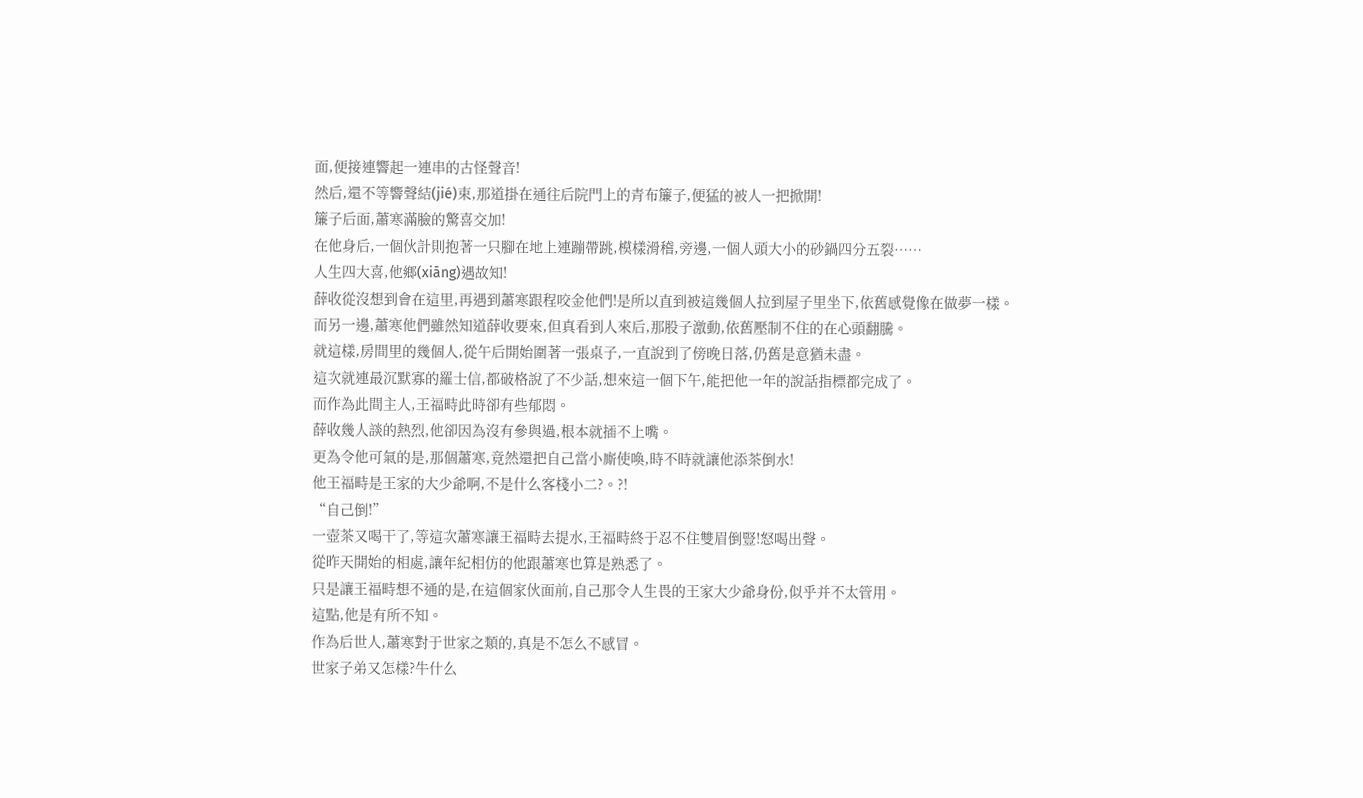面,便接連響起一連串的古怪聲音!
然后,還不等響聲結(jié)束,那道掛在通往后院門上的青布簾子,便猛的被人一把掀開!
簾子后面,蕭寒滿臉的驚喜交加!
在他身后,一個伙計則抱著一只腳在地上連蹦帶跳,模樣滑稽,旁邊,一個人頭大小的砂鍋四分五裂……
人生四大喜,他鄉(xiāng)遇故知!
薛收從沒想到會在這里,再遇到蕭寒跟程咬金他們!是所以直到被這幾個人拉到屋子里坐下,依舊感覺像在做夢一樣。
而另一邊,蕭寒他們雖然知道薛收要來,但真看到人來后,那股子激動,依舊壓制不住的在心頭翻騰。
就這樣,房間里的幾個人,從午后開始圍著一張桌子,一直說到了傍晚日落,仍舊是意猶未盡。
這次就連最沉默寡的羅士信,都破格說了不少話,想來這一個下午,能把他一年的說話指標都完成了。
而作為此間主人,王福畤此時卻有些郁悶。
薛收幾人談的熱烈,他卻因為沒有參與過,根本就插不上嘴。
更為令他可氣的是,那個蕭寒,竟然還把自己當小廝使喚,時不時就讓他添茶倒水!
他王福畤是王家的大少爺啊,不是什么客棧小二?。?!
“自己倒!”
一壺茶又喝干了,等這次蕭寒讓王福畤去提水,王福畤終于忍不住雙眉倒豎!怒喝出聲。
從昨天開始的相處,讓年紀相仿的他跟蕭寒也算是熟悉了。
只是讓王福畤想不通的是,在這個家伙面前,自己那令人生畏的王家大少爺身份,似乎并不太管用。
這點,他是有所不知。
作為后世人,蕭寒對于世家之類的,真是不怎么不感冒。
世家子弟又怎樣?牛什么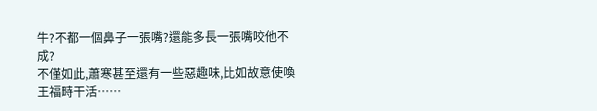牛?不都一個鼻子一張嘴?還能多長一張嘴咬他不成?
不僅如此,蕭寒甚至還有一些惡趣味,比如故意使喚王福畤干活……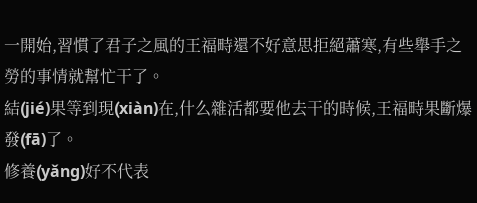一開始,習慣了君子之風的王福畤還不好意思拒絕蕭寒,有些舉手之勞的事情就幫忙干了。
結(jié)果等到現(xiàn)在,什么雜活都要他去干的時候,王福畤果斷爆發(fā)了。
修養(yǎng)好不代表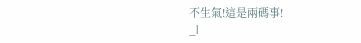不生氣!這是兩碼事!
_l